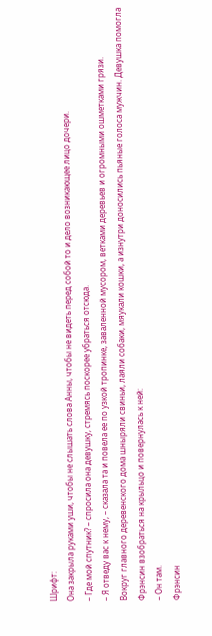Шрифт:
Она закрыла руками уши, чтобы не слышать слова Анны, чтобы не видеть перед собой то и дело возникающее лицо дочери.
– Где мой спутник? – спросила она девушку, стремясь поскорее убраться отсюда.
– Я отведу вас к нему, – сказала та и повела ее по узкой тропинке, заваленной мусором, ветками деревьев и огромными ошметками грязи.
Вокруг главного деревенского дома шныряли свиньи, лаяли собаки, мяукали кошки, а изнутри доносились пьяные голоса мужчин. Девушка помогла Фрэнсин взобраться на крыльцо и повернулась к ней:
– Он там.
Фрэнсин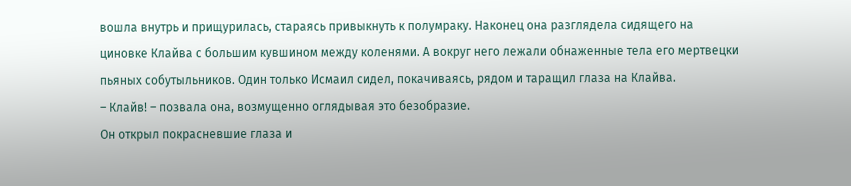вошла внутрь и прищурилась, стараясь привыкнуть к полумраку. Наконец она разглядела сидящего на циновке Клайва с большим кувшином между коленями. А вокруг него лежали обнаженные тела его мертвецки пьяных собутыльников. Один только Исмаил сидел, покачиваясь, рядом и таращил глаза на Клайва.
– Клайв! – позвала она, возмущенно оглядывая это безобразие.
Он открыл покрасневшие глаза и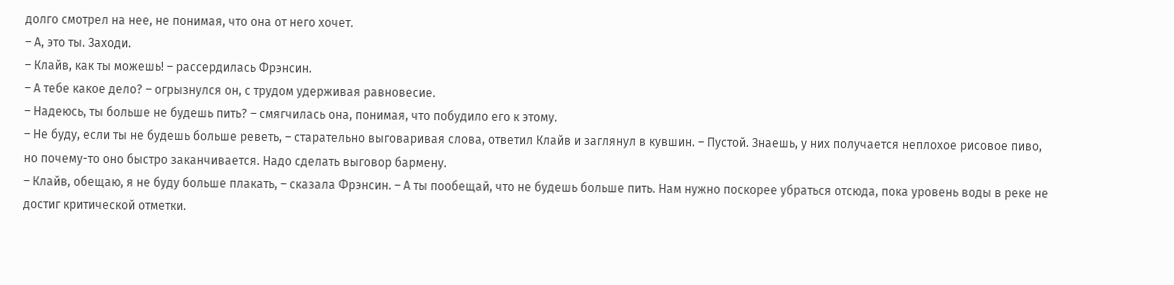долго смотрел на нее, не понимая, что она от него хочет.
– А, это ты. Заходи.
– Клайв, как ты можешь! – рассердилась Фрэнсин.
– А тебе какое дело? – огрызнулся он, с трудом удерживая равновесие.
– Надеюсь, ты больше не будешь пить? – смягчилась она, понимая, что побудило его к этому.
– Не буду, если ты не будешь больше реветь, – старательно выговаривая слова, ответил Клайв и заглянул в кувшин. – Пустой. Знаешь, у них получается неплохое рисовое пиво, но почему-то оно быстро заканчивается. Надо сделать выговор бармену.
– Клайв, обещаю, я не буду больше плакать, – сказала Фрэнсин. – А ты пообещай, что не будешь больше пить. Нам нужно поскорее убраться отсюда, пока уровень воды в реке не достиг критической отметки.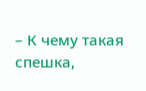– К чему такая спешка,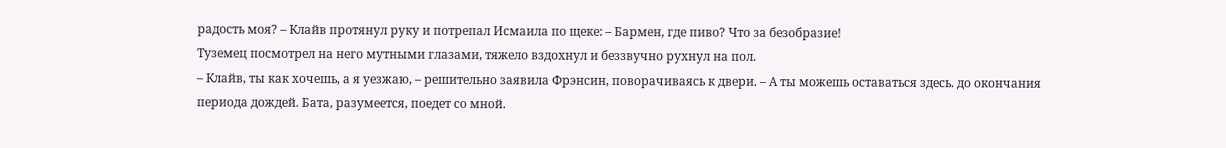радость моя? – Клайв протянул руку и потрепал Исмаила по щеке: – Бармен, где пиво? Что за безобразие!
Туземец посмотрел на него мутными глазами, тяжело вздохнул и беззвучно рухнул на пол.
– Клайв, ты как хочешь, а я уезжаю, – решительно заявила Фрэнсин, поворачиваясь к двери. – А ты можешь оставаться здесь. до окончания периода дождей. Бата, разумеется, поедет со мной.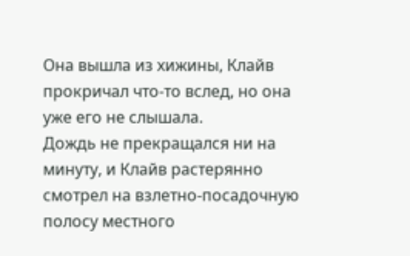Она вышла из хижины, Клайв прокричал что-то вслед, но она уже его не слышала.
Дождь не прекращался ни на минуту, и Клайв растерянно смотрел на взлетно-посадочную полосу местного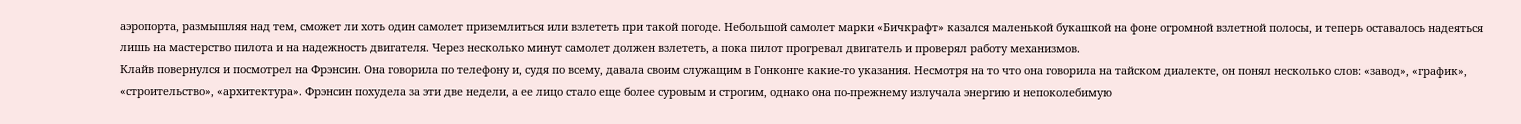аэропорта, размышляя над тем, сможет ли хоть один самолет приземлиться или взлететь при такой погоде. Небольшой самолет марки «Бичкрафт» казался маленькой букашкой на фоне огромной взлетной полосы, и теперь оставалось надеяться лишь на мастерство пилота и на надежность двигателя. Через несколько минут самолет должен взлететь, а пока пилот прогревал двигатель и проверял работу механизмов.
Клайв повернулся и посмотрел на Фрэнсин. Она говорила по телефону и, судя по всему, давала своим служащим в Гонконге какие-то указания. Несмотря на то что она говорила на тайском диалекте, он понял несколько слов: «завод», «график», «строительство», «архитектура». Фрэнсин похудела за эти две недели, а ее лицо стало еще более суровым и строгим, однако она по-прежнему излучала энергию и непоколебимую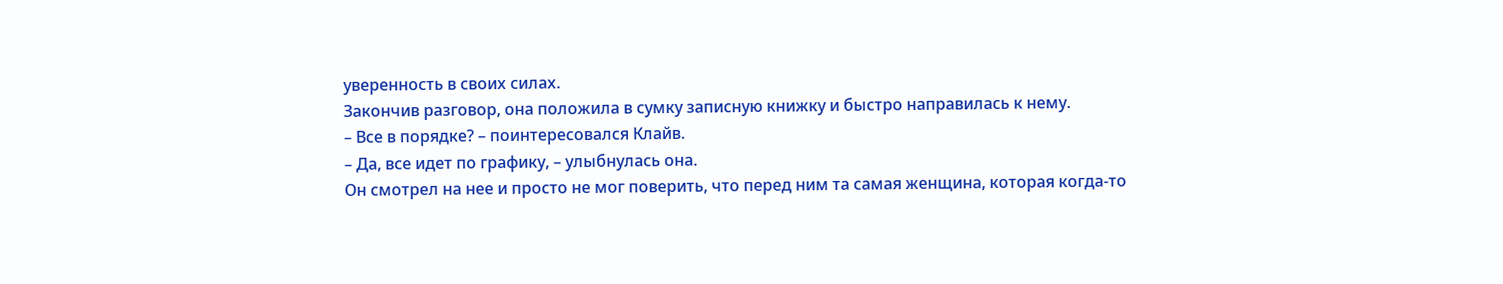уверенность в своих силах.
Закончив разговор, она положила в сумку записную книжку и быстро направилась к нему.
– Все в порядке? – поинтересовался Клайв.
– Да, все идет по графику, – улыбнулась она.
Он смотрел на нее и просто не мог поверить, что перед ним та самая женщина, которая когда-то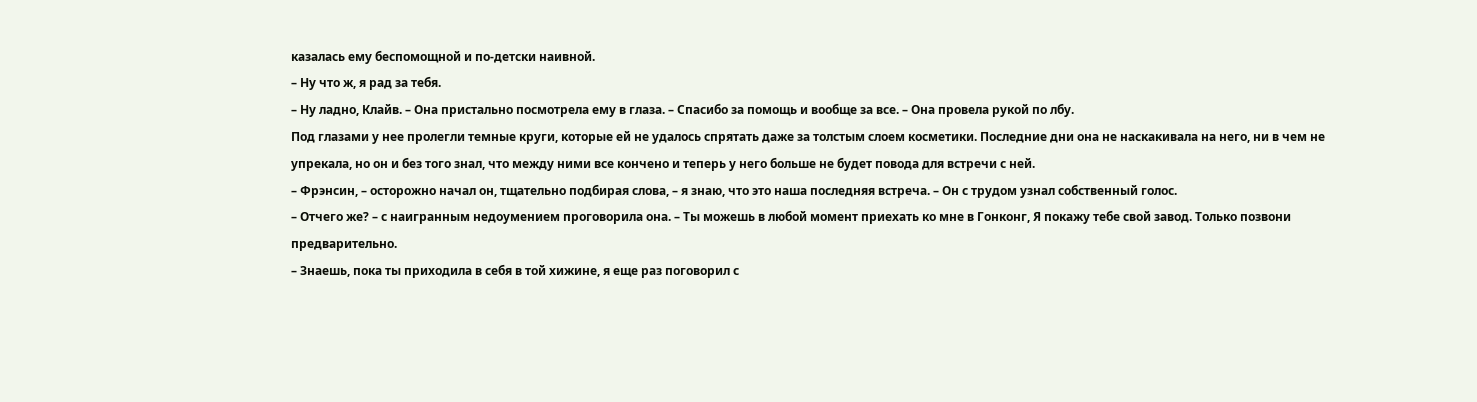казалась ему беспомощной и по-детски наивной.
– Ну что ж, я рад за тебя.
– Ну ладно, Клайв. – Она пристально посмотрела ему в глаза. – Спасибо за помощь и вообще за все. – Она провела рукой по лбу.
Под глазами у нее пролегли темные круги, которые ей не удалось спрятать даже за толстым слоем косметики. Последние дни она не наскакивала на него, ни в чем не упрекала, но он и без того знал, что между ними все кончено и теперь у него больше не будет повода для встречи с ней.
– Фрэнсин, – осторожно начал он, тщательно подбирая слова, – я знаю, что это наша последняя встреча. – Он с трудом узнал собственный голос.
– Отчего же? – с наигранным недоумением проговорила она. – Ты можешь в любой момент приехать ко мне в Гонконг, Я покажу тебе свой завод. Только позвони предварительно.
– Знаешь, пока ты приходила в себя в той хижине, я еще раз поговорил с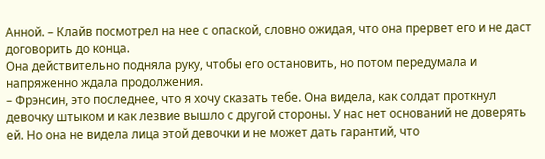Анной. – Клайв посмотрел на нее с опаской, словно ожидая, что она прервет его и не даст договорить до конца.
Она действительно подняла руку, чтобы его остановить, но потом передумала и напряженно ждала продолжения.
– Фрэнсин, это последнее, что я хочу сказать тебе. Она видела, как солдат проткнул девочку штыком и как лезвие вышло с другой стороны. У нас нет оснований не доверять ей. Но она не видела лица этой девочки и не может дать гарантий, что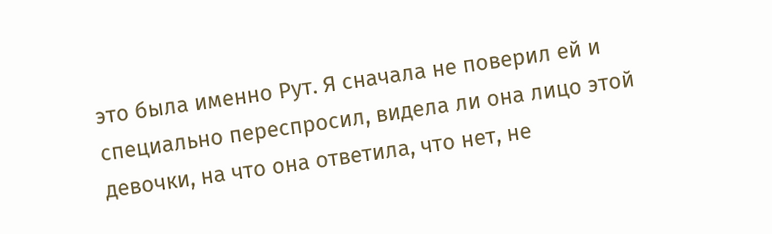это была именно Рут. Я сначала не поверил ей и специально переспросил, видела ли она лицо этой девочки, на что она ответила, что нет, не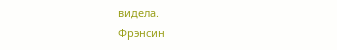видела.
Фрэнсин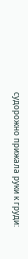судорожно прижала руки к груди: